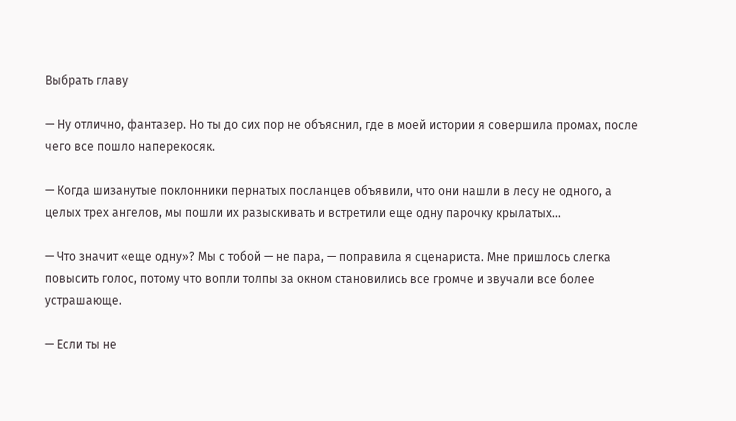Выбрать главу

— Ну отлично, фантазер. Но ты до сих пор не объяснил, где в моей истории я совершила промах, после чего все пошло наперекосяк.

— Когда шизанутые поклонники пернатых посланцев объявили, что они нашли в лесу не одного, а целых трех ангелов, мы пошли их разыскивать и встретили еще одну парочку крылатых…

— Что значит «еще одну»? Мы с тобой — не пара, — поправила я сценариста. Мне пришлось слегка повысить голос, потому что вопли толпы за окном становились все громче и звучали все более устрашающе.

— Если ты не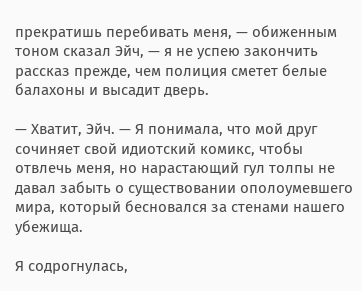прекратишь перебивать меня, — обиженным тоном сказал Эйч, — я не успею закончить рассказ прежде, чем полиция сметет белые балахоны и высадит дверь.

— Хватит, Эйч. — Я понимала, что мой друг сочиняет свой идиотский комикс, чтобы отвлечь меня, но нарастающий гул толпы не давал забыть о существовании ополоумевшего мира, который бесновался за стенами нашего убежища.

Я содрогнулась,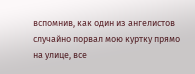вспомнив, как один из ангелистов случайно порвал мою куртку прямо на улице, все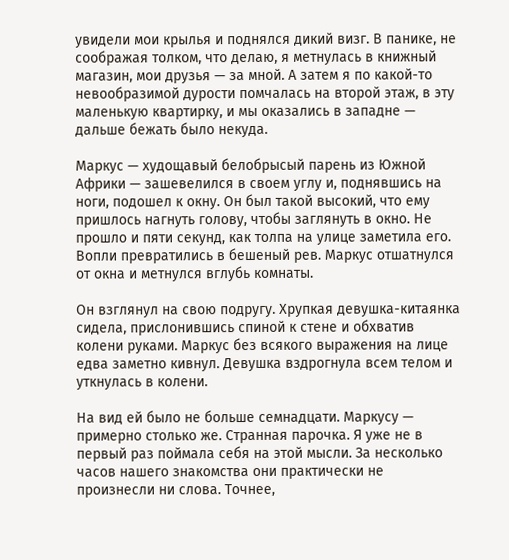увидели мои крылья и поднялся дикий визг. В панике, не соображая толком, что делаю, я метнулась в книжный магазин, мои друзья — за мной. А затем я по какой-то невообразимой дурости помчалась на второй этаж, в эту маленькую квартирку, и мы оказались в западне — дальше бежать было некуда.

Маркус — худощавый белобрысый парень из Южной Африки — зашевелился в своем углу и, поднявшись на ноги, подошел к окну. Он был такой высокий, что ему пришлось нагнуть голову, чтобы заглянуть в окно. Не прошло и пяти секунд, как толпа на улице заметила его. Вопли превратились в бешеный рев. Маркус отшатнулся от окна и метнулся вглубь комнаты.

Он взглянул на свою подругу. Хрупкая девушка-китаянка сидела, прислонившись спиной к стене и обхватив колени руками. Маркус без всякого выражения на лице едва заметно кивнул. Девушка вздрогнула всем телом и уткнулась в колени.

На вид ей было не больше семнадцати. Маркусу — примерно столько же. Странная парочка. Я уже не в первый раз поймала себя на этой мысли. За несколько часов нашего знакомства они практически не произнесли ни слова. Точнее,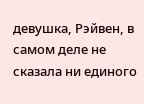девушка, Рэйвен, в самом деле не сказала ни единого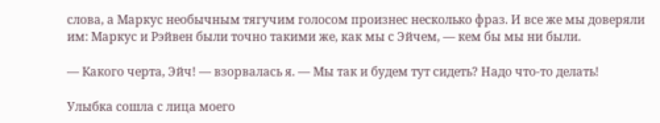слова, а Маркус необычным тягучим голосом произнес несколько фраз. И все же мы доверяли им: Маркус и Рэйвен были точно такими же, как мы с Эйчем, — кем бы мы ни были.

— Какого черта, Эйч! — взорвалась я. — Мы так и будем тут сидеть? Надо что-то делать!

Улыбка сошла с лица моего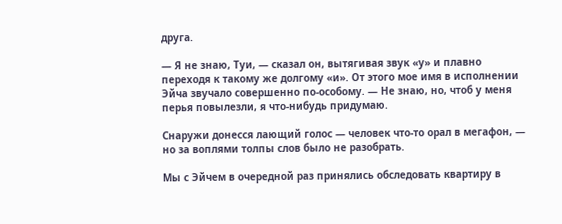друга.

— Я не знаю, Туи, — сказал он, вытягивая звук «у» и плавно переходя к такому же долгому «и». От этого мое имя в исполнении Эйча звучало совершенно по-особому. — Не знаю, но, чтоб у меня перья повылезли, я что-нибудь придумаю.

Снаружи донесся лающий голос — человек что-то орал в мегафон, — но за воплями толпы слов было не разобрать.

Мы с Эйчем в очередной раз принялись обследовать квартиру в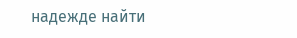надежде найти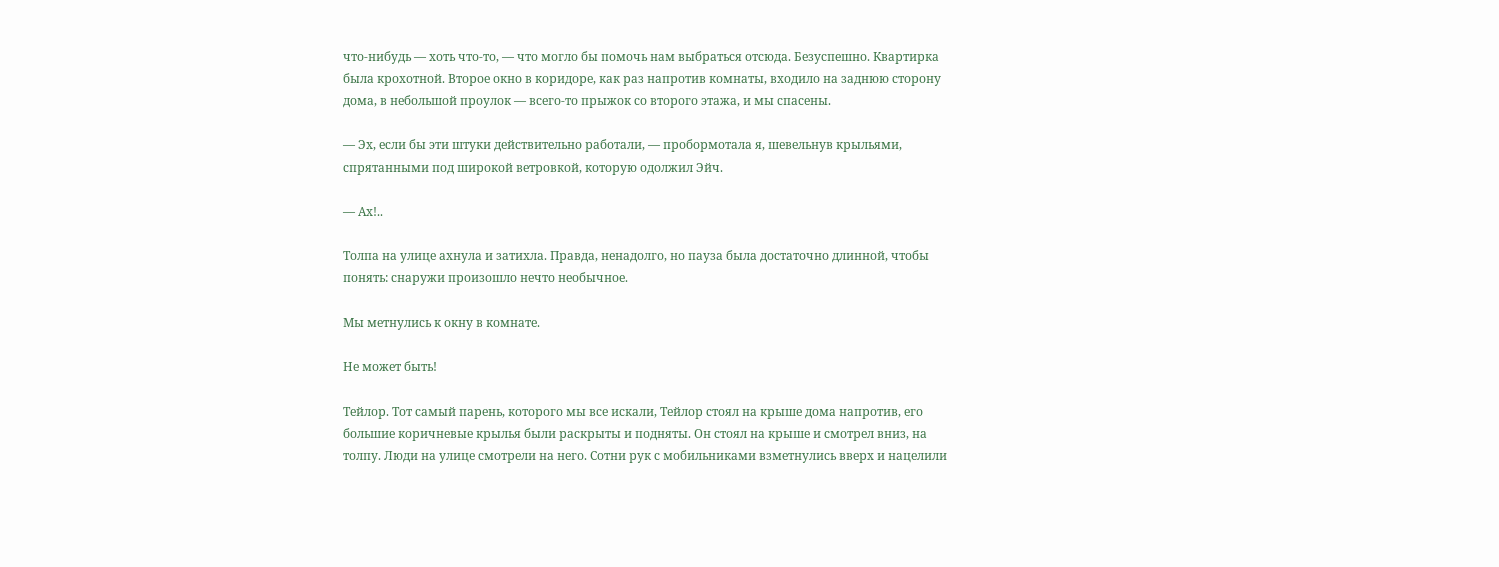что-нибудь — хоть что-то, — что могло бы помочь нам выбраться отсюда. Безуспешно. Квартирка была крохотной. Второе окно в коридоре, как раз напротив комнаты, входило на заднюю сторону дома, в небольшой проулок — всего-то прыжок со второго этажа, и мы спасены.

— Эх, если бы эти штуки действительно работали, — пробормотала я, шевельнув крыльями, спрятанными под широкой ветровкой, которую одолжил Эйч.

— Ах!..

Толпа на улице ахнула и затихла. Правда, ненадолго, но пауза была достаточно длинной, чтобы понять: снаружи произошло нечто необычное.

Мы метнулись к окну в комнате.

Не может быть!

Тейлор. Тот самый парень, которого мы все искали, Тейлор стоял на крыше дома напротив, его большие коричневые крылья были раскрыты и подняты. Он стоял на крыше и смотрел вниз, на толпу. Люди на улице смотрели на него. Сотни рук с мобильниками взметнулись вверх и нацелили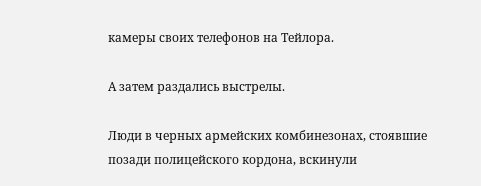камеры своих телефонов на Тейлора.

А затем раздались выстрелы.

Люди в черных армейских комбинезонах, стоявшие позади полицейского кордона, вскинули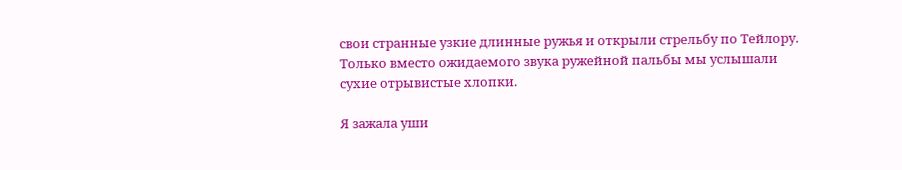свои странные узкие длинные ружья и открыли стрельбу по Тейлору. Только вместо ожидаемого звука ружейной пальбы мы услышали сухие отрывистые хлопки.

Я зажала уши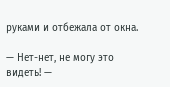руками и отбежала от окна.

— Нет-нет, не могу это видеть! —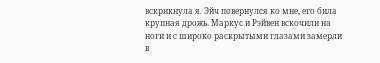вскрикнула я. Эйч повернулся ко мне, его била крупная дрожь. Маркус и Рэйвен вскочили на ноги и с широко раскрытыми глазами замерли в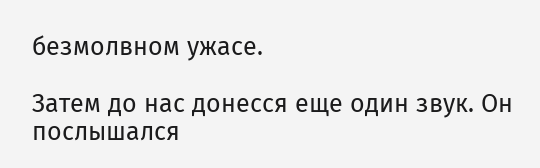безмолвном ужасе.

Затем до нас донесся еще один звук. Он послышался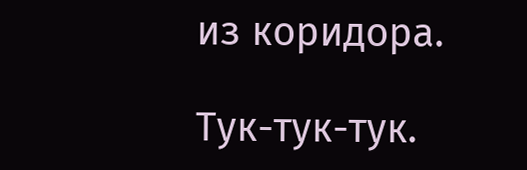из коридора.

Тук-тук-тук.